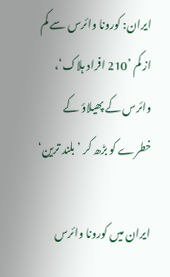ایران: کورونا وائرس سے کم از کم ’210 افراد ہلاک‘، وائرس کے پھیلاؤ کے خطرے کو بڑھ کر ’بلند ترین‘

ایران میں کورونا وائرس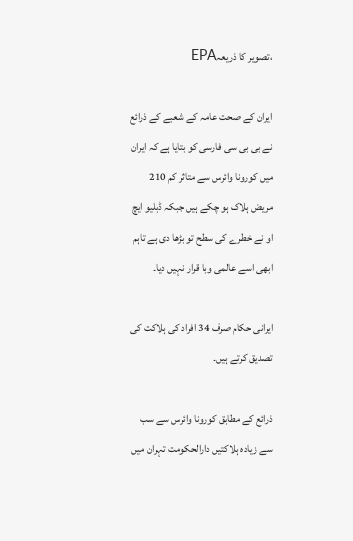،تصویر کا ذریعہEPA

ایران کے صحت عامہ کے شعبے کے ذرائع نے بی بی سی فارسی کو بتایا ہے کہ ایران میں کورونا وائرس سے متاثر کم 210 مریض ہلاک ہو چکے ہیں جبکہ ڈبلیو ایچ او نے خطرے کی سطح تو بڑھا دی ہے تاہم ابھی اسے عالمی وبا قرار نہیں دیا۔

ایرانی حکام صرف 34 افراد کی ہلاکت کی تصدیق کرتے ہیں۔

ذرائع کے مطابق کورونا وائرس سے سب سے زیادہ ہلاکتیں دارالحکومت تہران میں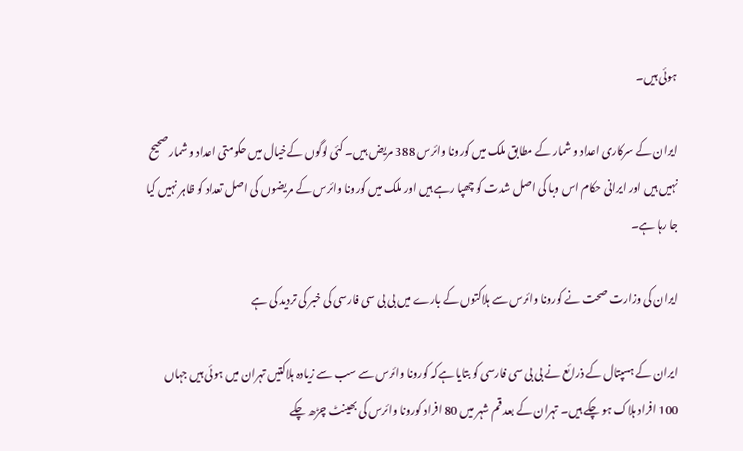ہوئی ہیں۔

ایران کے سرکاری اعداد و شمار کے مطابق ملک میں کورونا وائرس 388 مریض ہیں۔ کئی لوگوں کےخیال میں حکومتی اعداد و شمار صحیح نہیں ہیں اور ایرانی حکام اس وبا کی اصل شدت کو چھپا رہے ہیں اور ملک میں کورونا وائرس کے مریضوں کی اصل تعداد کو ظاہر نہیں کیا جا رہا ہے۔

ایران کی وزارت صحت نے کورونا وائرس سے ہلاکتوں کے بارے میں بی بی سی فارسی کی خبر کی تردید کی ہے

ایران کے ہسپتال کے ذرائع نے بی بی سی فارسی کو بتایا ہےکہ کورونا وائرس سے سب سے زیادہ ہلاکتیں تہران میں ہوئی ہیں جہاں 100 افراد ہلاک ہو چکے ہیں۔ تہران کے بعد قم شہر میں 80 افراد کورونا وائرس کی بھینٹ چڑھ چکے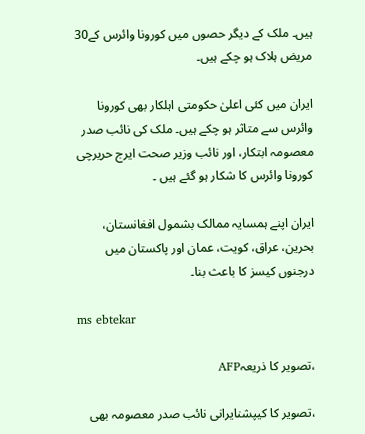ہیں۔ ملک کے دیگر حصوں میں کورونا وائرس کے30 مریض ہلاک ہو چکے ہیں۔

ایران میں کئی اعلیٰ حکومتی اہلکار بھی کورونا وائرس سے متاثر ہو چکے ہیں۔ ملک کی نائب صدر معصومہ ابتکار، اور نائب وزیر صحت ایرج حریرچی کورونا وائرس کا شکار ہو گئے ہیں ۔

ایران اپنے ہمسایہ ممالک بشمول افغانستان، بحرین، عراق، کویت، عمان اور پاکستان میں درجنوں کیسز کا باعث بنا۔

ms ebtekar

،تصویر کا ذریعہAFP

،تصویر کا کیپشنایرانی نائب صدر معصومہ بھی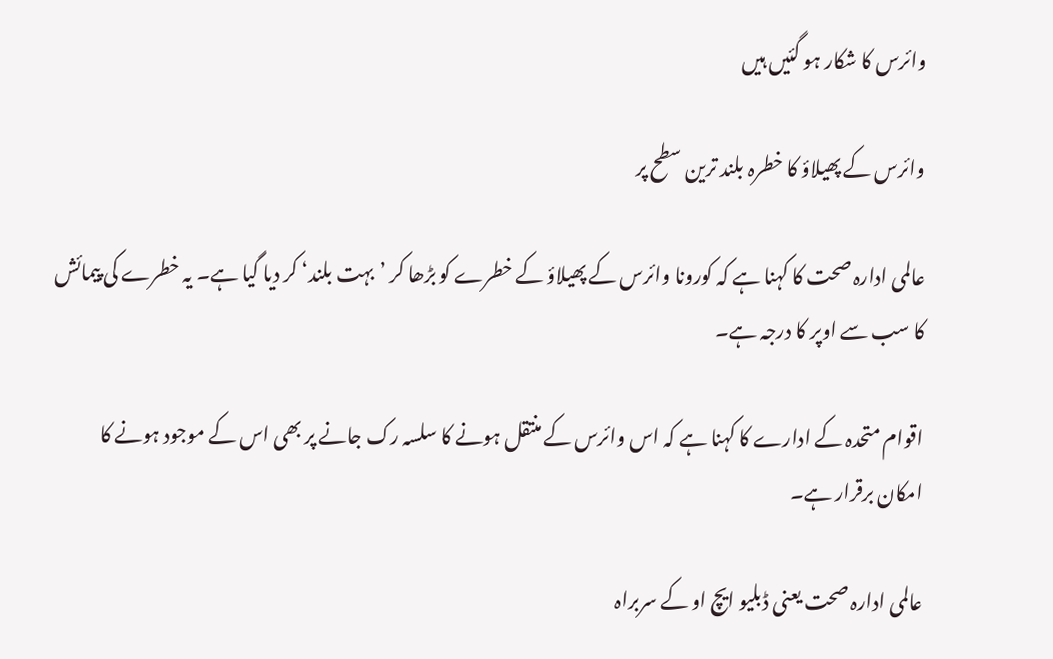وائرس کا شکار ہو گئیں ہیں

وائرس کے پھیلاؤ کا خطرہ بلند ترین سطح پر

عالمی ادارہ صحت کا کہنا ہے کہ کورونا وائرس کے پھیلاؤ کے خطرے کو بڑھا کر ’بہت بلند‘ کر دیا گیا ہے۔ یہ خطرے کی پیمائش کا سب سے اوپر کا درجہ ہے۔

اقوام متحدہ کے ادارے کا کہنا ہے کہ اس وائرس کے منتقل ہونے کا سلسہ رک جانے پر بھی اس کے موجود ہونے کا امکان برقرار ہے۔

عالمی ادارہ صحت یعنی ڈبلیو ایچ او کے سربراہ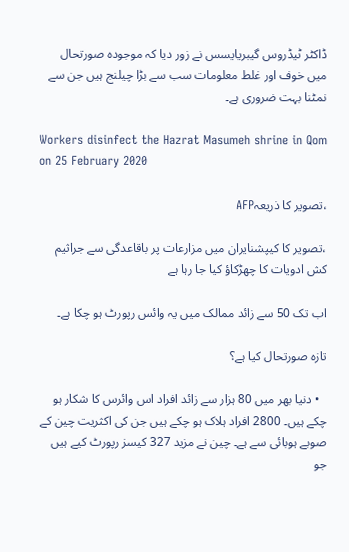ڈاکٹر ٹیڈروس گیبریایسس نے زور دیا کہ موجودہ صورتحال میں خوف اور غلط معلومات سب سے بڑا چیلنج ہیں جن سے نمٹنا بہت ضروری ہے۔

Workers disinfect the Hazrat Masumeh shrine in Qom on 25 February 2020

،تصویر کا ذریعہAFP

،تصویر کا کیپشنایران میں مزارعات پر باقاعدگی سے جراثیم کش ادویات کا چھڑکاؤ کیا جا رہا ہے

اب تک 50 سے زائد ممالک میں یہ وائس رپورٹ ہو چکا ہے۔

تازہ صورتحال کیا ہے؟

  • دنیا بھر میں 80 ہزار سے زائد افراد اس وائرس کا شکار ہو چکے ہیں۔ 2800 افراد ہلاک ہو چکے ہیں جن کی اکثریت چین کے صوبے ہوبائی سے ہے۔ چین نے مزید 327 کیسز رپورٹ کیے ہیں جو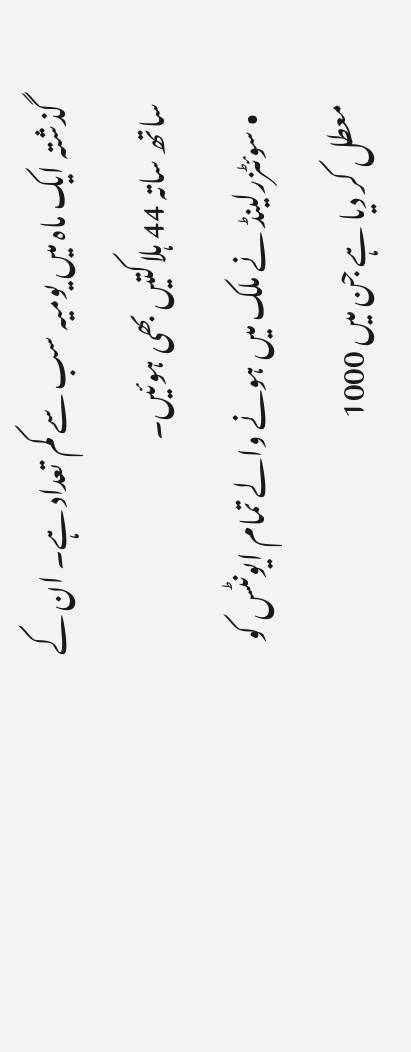گذشتہ ایک ماہ میں یومیہ سب سے کم تعداد ہے۔ ان کے ساتھ ساتہ 44 ہلاکتیں بھی ہوئیں۔
  • سوئٹزرلینڈ نے ملک میں ہونے والے تمام ایونٹس کو معطل کر دیا ہے جن میں 1000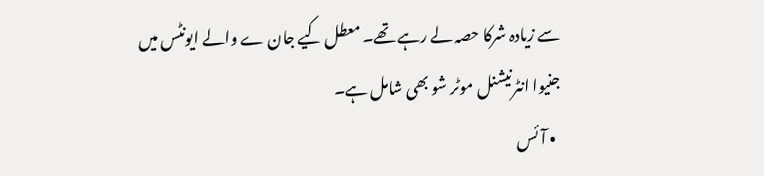سے زیادہ شرکا حصہ لے رہے تھے۔ معطل کیے جان ے والے ایونٹس میں جنیوا انٹرنیشنل موٹر شو بھی شامل ہے۔
  • آئس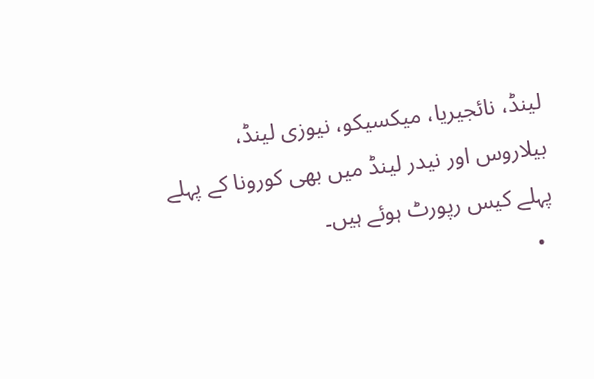لینڈ، نائجیریا، میکسیکو، نیوزی لینڈ، بیلاروس اور نیدر لینڈ میں بھی کورونا کے پہلے پہلے کیس رپورٹ ہوئے ہیں۔
  •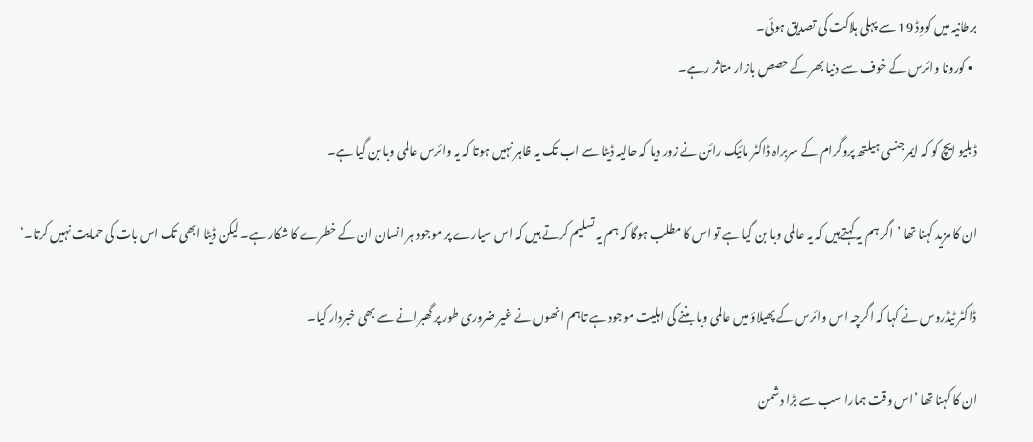برطانیہ میں کووِڈ 19 سے پہلی ہلاکت کی تصدیق ہوئی۔
  • کورونا وائرس کے خوف سے دنیا بھر کے حصص بازار متاثر رہے۔

ڈبلیو ایچ کو کہ ایمرجنسی ہیلتھ پروگرام کے سربراہ ڈاکٹر مائیک رائن نے زور دیا کہ حالیہ ڈیٹا سے اب تک یہ ظاہر نہیں ہوتا کہ یہ وائرس عالمی وبا بن گیا ہے۔

ان کا مزید کہنا تھا ’اگر ہم یہ کہتےہیں کہ یہ عالمی وبا بن گیا ہے تو اس کا مطلب ہوگا کہ ہم یہ تسلیم کرتے ہیں کہ اس سیارے پر موجود ہر انسان ان کے خطرے کا شکار ہے۔ لیکن ڈیٹا ابھی تک اس بات کی حمایت نہیں کرتا۔‘

ڈاکٹر ٹیڈروس نے کہا کہ اگرچہ اس وائرس کے پھیلاؤ میں عالمی وبا بننے کی اہلیت موجود ہے تاہم انھوں نے غیر ضروری طور پر گھبرانے سے بھی خبردار کیا۔

ان کا کہنا تھا ’اس وقت ہمارا سب سے بڑا دشمن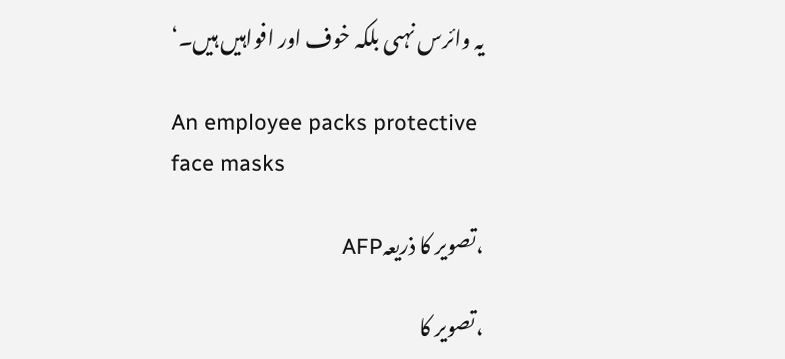یہ وائرس نہںی بلکہ خوف اور افواہیں ہیں۔‘

An employee packs protective face masks

،تصویر کا ذریعہAFP

،تصویر کا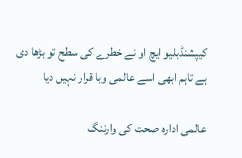کیپشنڈبلیو ایچ او نے خطرے کی سطح تو بڑھا دی ہے تاہم ابھی اسے عالمی وبا قرار نہیں دیا

عالمی ادارہ صحت کی وارننگ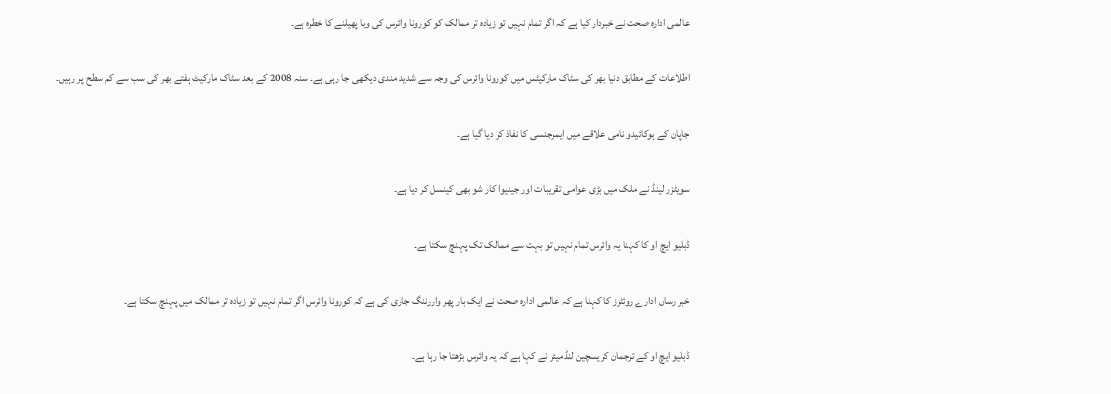عالمی ادارہ صحت نے خبردار کیا ہے کہ اگر تمام نہیں تو زیادہ تر ممالک کو کورونا وائرس کی وبا پھیلنے کا خطرہ ہے۔

اطلاعات کے مطابق دنیا بھر کی سٹاک مارکیٹس میں کورونا وائرس کی وجہ سے شدید مندی دیکھی جا رہی ہے۔ سنہ 2008 کے بعد سٹاک مارکیٹ ہفتے بھر کی سب سے کم سطح پر رہیں۔

جاپان کے ہوکائیدو نامی علاقے میں ایمرجنسی کا نفاذ کر دیا گیا ہے۔

سویٹزر لینڈ نے ملک میں بڑی عوامی تقریبات اور جینیوا کار شو بھی کینسل کر دیا ہے۔

ڈبلیو ایچ او کا کہنا یہ وائرس تمام نہیں تو بہت سے ممالک تک پہنچ سکتا ہے۔

خبر رساں ادارے روئٹرز کا کہنا ہے کہ عالمی ادارہ صحت نے ایک بار پھر واررننگ جاری کی ہے کہ کورونا وائرس اگر تمام نہیں تو زیادہ تر ممالک میں پہنچ سکتا ہے۔

ڈبلیو ایچ او کے ترجمان کریسچین لنڈمیئر نے کہا ہے کہ یہ وائرس بڑھتا جا رہا ہے۔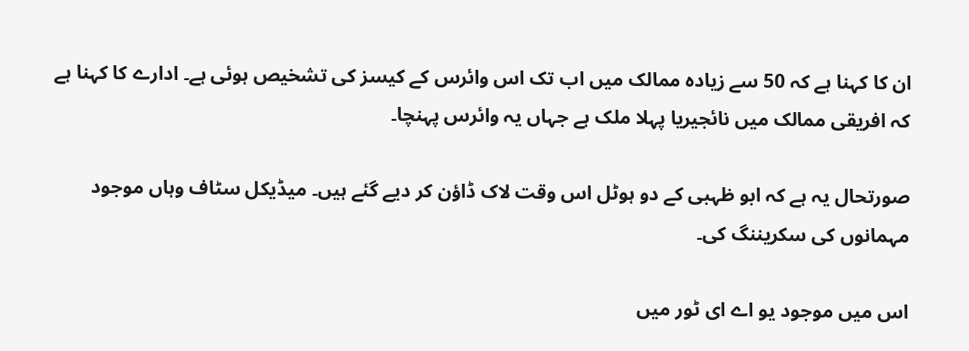ان کا کہنا ہے کہ 50 سے زیادہ ممالک میں اب تک اس وائرس کے کیسز کی تشخیص ہوئی ہے۔ ادارے کا کہنا ہے کہ افریقی ممالک میں نائجیریا پہلا ملک ہے جہاں یہ وائرس پہنچا۔

صورتحال یہ ہے کہ ابو ظہبی کے دو ہوٹل اس وقت لاک ڈاؤن کر دیے گئے ہیں۔ میڈیکل سٹاف وہاں موجود مہمانوں کی سکریننگ کی۔

اس میں موجود یو اے ای ٹور میں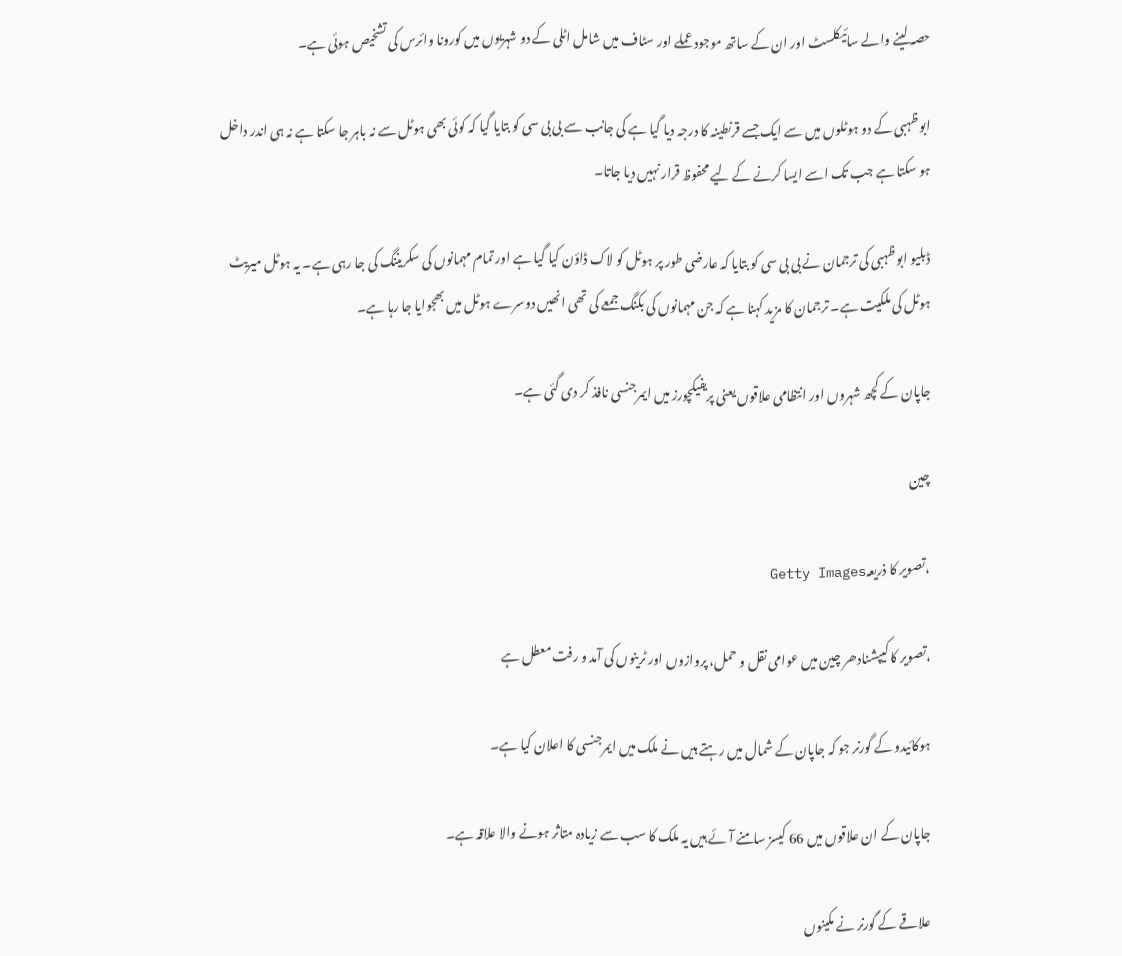حصہ لینے والے سائیکلسٹ اور ان کے ساتھ موجود عملے اور سٹاف میں شامل اٹلی کے دو شہریوں میں کورونا وائرس کی تشخیص ہوئی ہے۔

ابو ظہبی کے دو ہوٹلوں میں سے ایک جسے قرنطینہ کا درجہ دیا گیا ہے کی جانب سے بی بی سی کو بتایا گیا کہ کوئی بھی ہوٹل سے نہ باہر جا سکتا ہے نہ ہی اندر داخل ہو سکتا ہے جب تک اسے ایسا کرنے کے لیے محفوظ قرار نہیں دیا جاتا۔

ڈبلیو ابو ظہبی کی ترجمان نے بی بی سی کو بتایا کہ عارضی طور پر ہوٹل کو لاک ڈاؤن کیا گیا ہے اور تمام مہمانوں کی سکریننگ کی جا رہی ہے۔ یہ ہوٹل میریٹ ہوٹل کی ملکیت ہے۔ ترجمان کا مزید کہنا ہے کہ جن مہمانوں کی بکنگ جمعے کی تھی انھیں دوسرے ہوٹل میں بھجوایا جا رہا ہے۔

جاپان کے کچھ شہروں اور انتظامی علاقوں یعنی پریفیکچورز میں ایمرجنسی نافذ کر دی گئی ہے۔

چین

،تصویر کا ذریعہGetty Images

،تصویر کا کیپشنادھر چین میں عوامی نقل و حمل، پروازوں اور ٹرینوں کی آمد و رفت معطل ہے

ہوکائیدو کے گورنر جو کہ جاپان کے شمال میں رہتے ہیں نے ملک میں ایمرجنسی کا اعلان کیا ہے۔

جاپان کے ان علاقوں میں 66 کیسز سامنے آئے ہیں یہ ملک کا سب سے زیادہ متاثر ہونے والا علاقہ ہے۔

علاقے کے گورنر نے مکینوں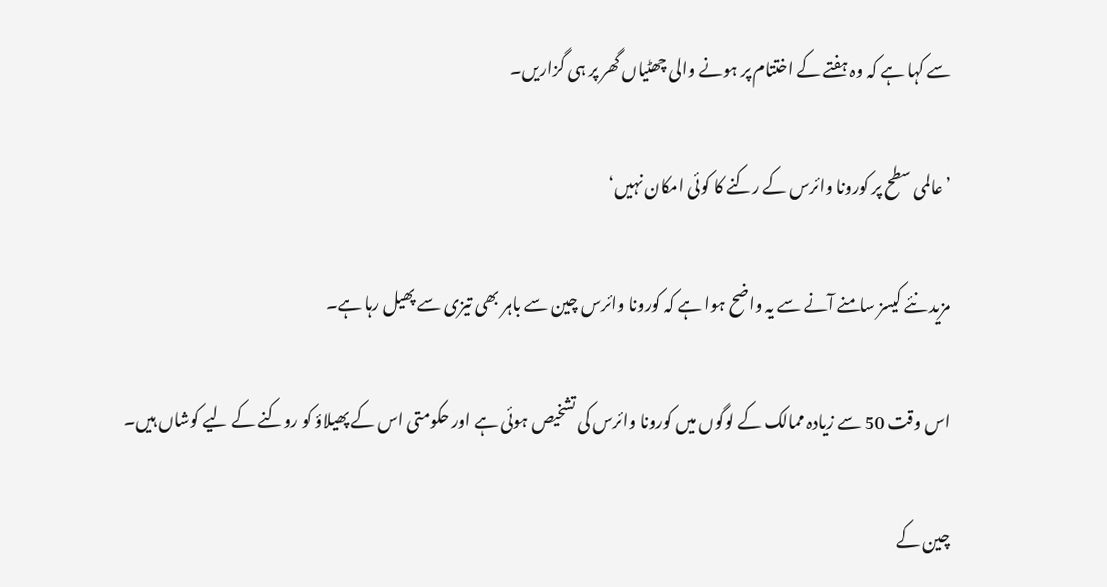سے کہا ہے کہ وہ ہفتے کے اختتام پر ہونے والی چھٹیاں گھر پر ہی گزاریں۔

’عالمی سطح پر کورونا وائرس کے رکنے کا کوئی امکان نہیں‘

مزید نئے کیسز سامنے آنے سے یہ واضح ہوا ہے کہ کورونا وائرس چین سے باہر بھی تیزی سے پھیل رہا ہے۔

اس وقت 50 سے زیادہ ممالک کے لوگوں میں کورونا وائرس کی تشخیص ہوئی ہے اور حکومتی اس کے پھیلاؤ کو روکنے کے لیے کوشاں ہیں۔

چین کے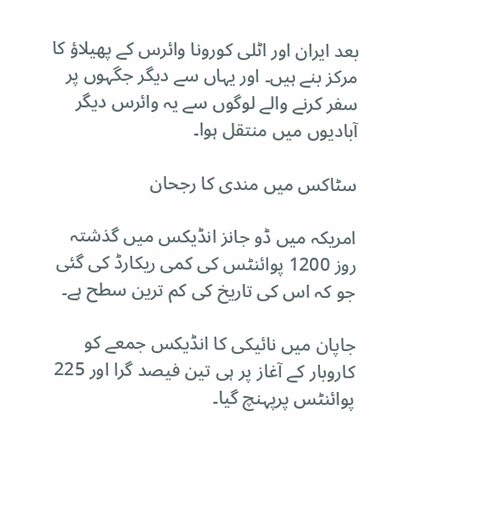بعد ایران اور اٹلی کورونا وائرس کے پھیلاؤ کا مرکز بنے ہیں۔ اور یہاں سے دیگر جگہوں پر سفر کرنے والے لوگوں سے یہ وائرس دیگر آبادیوں میں منتقل ہوا۔

سٹاکس میں مندی کا رجحان

امریکہ میں ڈو جانز انڈیکس میں گذشتہ روز 1200 پوائنٹس کی کمی ریکارڈ کی گئی جو کہ اس کی تاریخ کی کم ترین سطح ہے۔

جاپان میں نائیکی کا انڈیکس جمعے کو کاروبار کے آغاز پر ہی تین فیصد گرا اور 225 پوائنٹس پرپہنچ گیا۔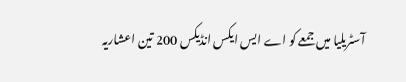آسٹریلیا میں جمعے کو اے ایس ایکس انڈیکس 200 تین اعشاریہ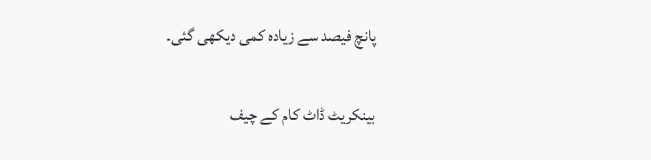پانچ فیصد سے زیادہ کمی دیکھی گئی۔

بینکریٹ ڈاٹ کام کے چیف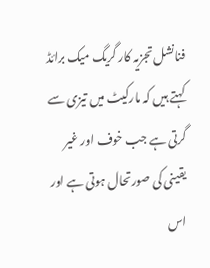فنانشل تجزیہ کار گریگ میک برائڈ کہتے ہیں کہ مارکیٹ میں تیزی سے گرتی ہے جب خوف اور غیر یقینی کی صورتحال ہوتی ہے اور اس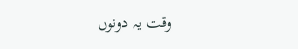وقت یہ دونوں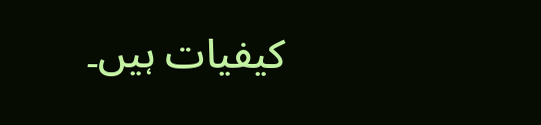کیفیات ہیں۔